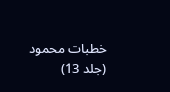خطبات محمود (جلد 13)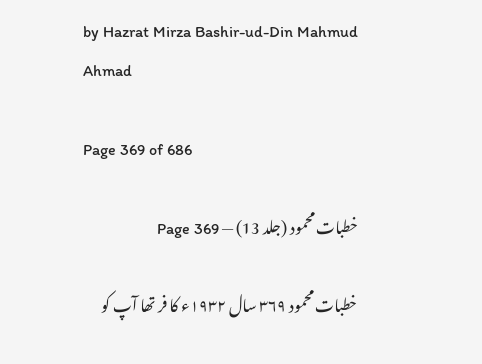by Hazrat Mirza Bashir-ud-Din Mahmud Ahmad

Page 369 of 686

خطبات محمود (جلد 13) — Page 369

خطبات محمود ۳۶۹ سال ۱۹۳۲ء کا فر تھا آپ کو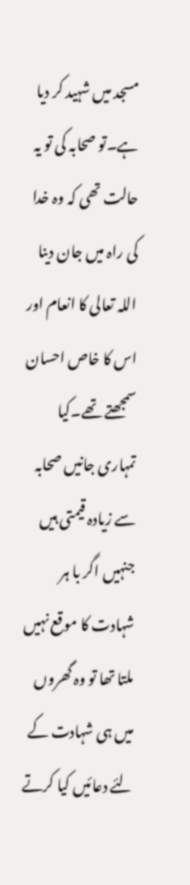مسجد میں شہید کر دیا ہے۔تو صحابہ کی تو یہ حالت تھی کہ وہ خدا کی راہ میں جان دینا اللہ تعالی کا انعام اور اس کا خاص احسان سمجھتے تھے۔کیا تمہاری جانیں صحابہ سے زیادہ قیمتی ہیں جنہیں اگر با ہر شہادت کا موقع نہیں ملتا تھا تو وہ گھروں میں ہی شہادت کے لئے دعائیں کیا کرتے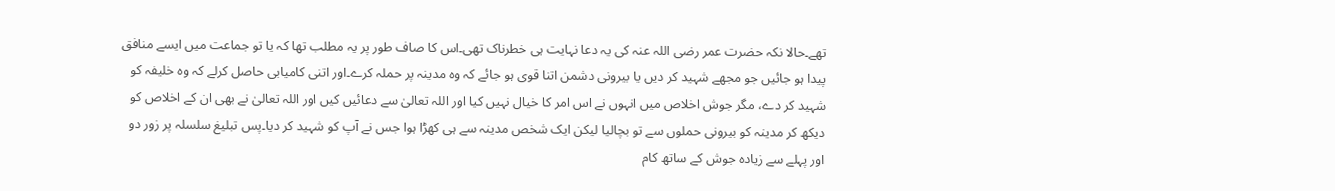تھے۔حالا نکہ حضرت عمر رضی اللہ عنہ کی یہ دعا نہایت ہی خطرناک تھی۔اس کا صاف طور پر یہ مطلب تھا کہ یا تو جماعت میں ایسے منافق پیدا ہو جائیں جو مجھے شہید کر دیں یا بیرونی دشمن اتنا قوی ہو جائے کہ وہ مدینہ پر حملہ کرے۔اور اتنی کامیابی حاصل کرلے کہ وہ خلیفہ کو شہید کر دے، مگر جوش اخلاص میں انہوں نے اس امر کا خیال نہیں کیا اور اللہ تعالیٰ سے دعائیں کیں اور اللہ تعالیٰ نے بھی ان کے اخلاص کو دیکھ کر مدینہ کو بیرونی حملوں سے تو بچالیا لیکن ایک شخص مدینہ سے ہی کھڑا ہوا جس نے آپ کو شہید کر دیا۔پس تبلیغ سلسلہ پر زور دو اور پہلے سے زیادہ جوش کے ساتھ کام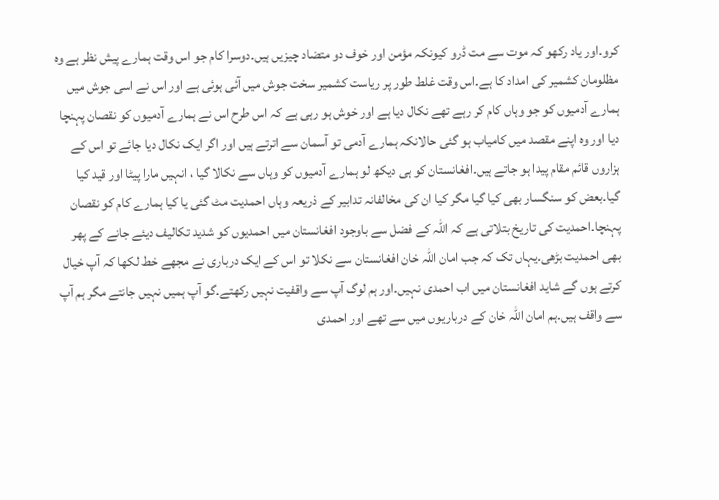کرو۔اور یاد رکھو کہ موت سے مت ڈرو کیونکہ مؤمن اور خوف دو متضاد چیزیں ہیں۔دوسرا کام جو اس وقت ہمارے پیش نظر ہے وہ مظلومان کشمیر کی امداد کا ہے۔اس وقت غلط طور پر ریاست کشمیر سخت جوش میں آئی ہوئی ہے اور اس نے اسی جوش میں ہمارے آدمیوں کو جو وہاں کام کر رہے تھے نکال دیا ہے اور خوش ہو رہی ہے کہ اس طرح اس نے ہمارے آدمیوں کو نقصان پہنچا دیا اور وہ اپنے مقصد میں کامیاب ہو گئی حالانکہ ہمارے آدمی تو آسمان سے اترتے ہیں اور اگر ایک نکال دیا جائے تو اس کے ہزاروں قائم مقام پیدا ہو جاتے ہیں۔افغانستان کو ہی دیکھ لو ہمارے آدمیوں کو وہاں سے نکالا گیا ، انہیں مارا پیٹا اور قید کیا گیا۔بعض کو سنگسار بھی کیا گیا مگر کیا ان کی مخالفانہ تدابیر کے ذریعہ وہاں احمدیت مٹ گئی یا کیا ہمارے کام کو نقصان پہنچا۔احمدیت کی تاریخ بتلاتی ہے کہ اللہ کے فضل سے باوجود افغانستان میں احمدیوں کو شدید تکالیف دیئے جانے کے پھر بھی احمدیت بڑھی۔یہاں تک کہ جب امان اللہ خان افغانستان سے نکلا تو اس کے ایک درباری نے مجھے خط لکھا کہ آپ خیال کرتے ہوں گے شاید افغانستان میں اب احمدی نہیں۔اور ہم لوگ آپ سے واقفیت نہیں رکھتے۔گو آپ ہمیں نہیں جانتے مگر ہم آپ سے واقف ہیں۔ہم امان اللہ خان کے درباریوں میں سے تھے اور احمدی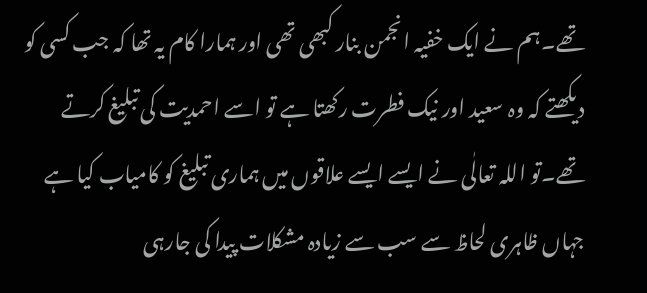تھے۔ہم نے ایک خفیہ انجمن بنار کبھی تھی اور ہمارا کام یہ تھا کہ جب کسی کو دیکھتے کہ وہ سعید اور نیک فطرت رکھتا ہے تو اسے احمدیت کی تبلیغ کرتے تھے۔تو اللہ تعالٰی نے ایسے ایسے علاقوں میں ہماری تبلیغ کو کامیاب کیا ہے جہاں ظاہری لحاظ سے سب سے زیادہ مشکلات پیدا کی جارہی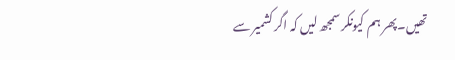تھیں۔پھر ہم کیونکر سمجھ لیں کہ اگر کشمیر سے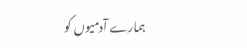ہمارے آدمیوں کو